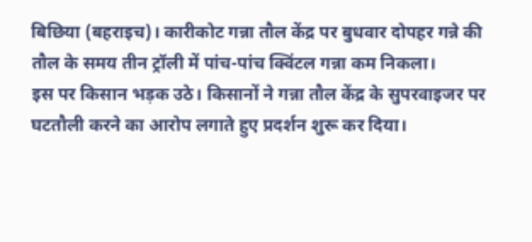बिछिया (बहराइच)। कारीकोट गन्ना तौल केंद्र पर बुधवार दोपहर गन्ने की तौल के समय तीन ट्रॉली में पांच-पांच क्विंटल गन्ना कम निकला।
इस पर किसान भड़क उठे। किसानों ने गन्ना तौल केंद्र के सुपरवाइजर पर घटतौली करने का आरोप लगाते हुए प्रदर्शन शुरू कर दिया।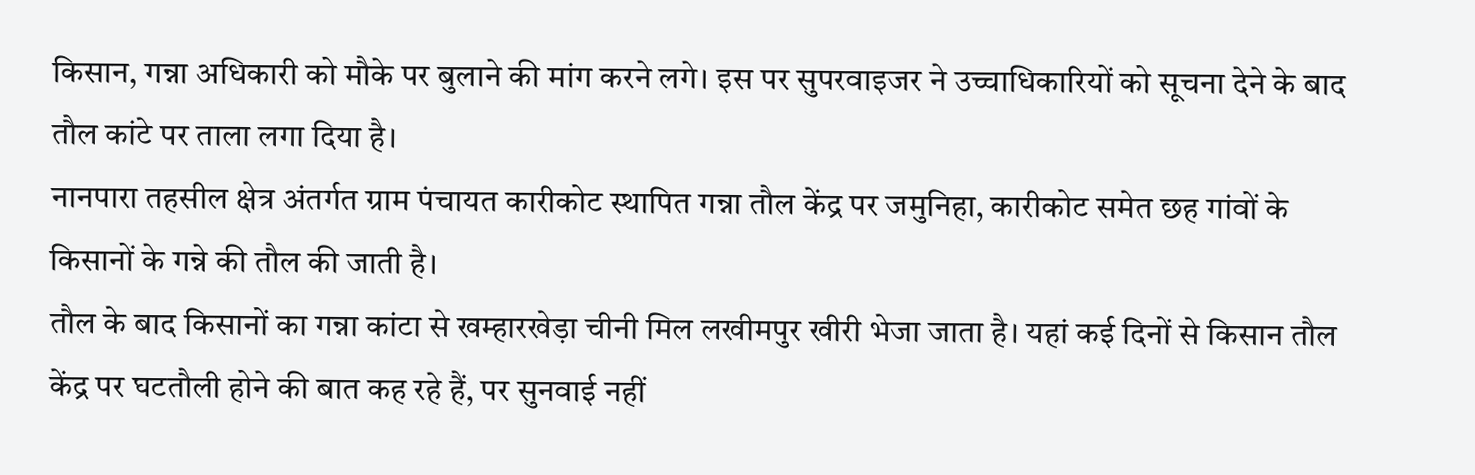किसान, गन्ना अधिकारी को मौके पर बुलाने की मांग करने लगे। इस पर सुपरवाइजर ने उच्चाधिकारियों को सूचना देने के बाद तौल कांटे पर ताला लगा दिया है।
नानपारा तहसील क्षेत्र अंतर्गत ग्राम पंचायत कारीकोट स्थापित गन्ना तौल केंद्र पर जमुनिहा, कारीकोट समेत छह गांवों के किसानों के गन्ने की तौल की जाती है।
तौल के बाद किसानों का गन्ना कांटा से खम्हारखेड़ा चीनी मिल लखीमपुर खीरी भेजा जाता है। यहां कई दिनों से किसान तौल केंद्र पर घटतौली होने की बात कह रहे हैं, पर सुनवाई नहीं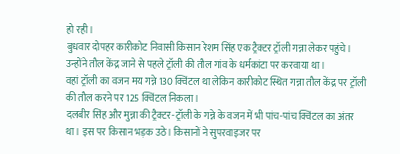हो रही।
बुधवार दोपहर कारीकोट निवासी किसान रेशम सिंह एक ट्रैक्टर ट्रॉली गन्ना लेकर पहुंचे। उन्होंने तौल केंद्र जाने से पहले ट्रॉली की तौल गांव के धर्मकांटा पर करवाया था।
वहां ट्रॉली का वजन मय गन्ने 130 क्विंटल था लेकिन कारीकोट स्थित गन्ना तौल केंद्र पर ट्रॉली की तौल करने पर 125 क्विंटल निकला।
दलबीर सिंह और मुन्ना की ट्रैक्टर-ट्रॉली के गन्ने के वजन में भी पांच-पांच क्विंटल का अंतर था। इस पर किसान भड़क उठे। किसानों ने सुपरवाइजर पर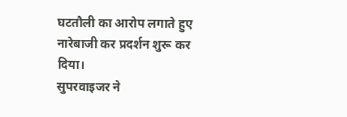घटतौली का आरोप लगाते हुए नारेबाजी कर प्रदर्शन शुरू कर दिया।
सुपरवाइजर ने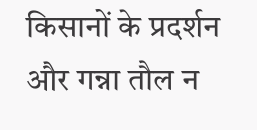किसानों के प्रदर्शन और गन्ना तौल न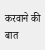करवाने की बात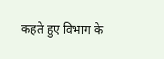कहते हुए विभाग के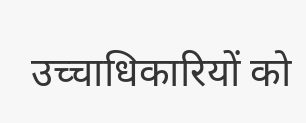उच्चाधिकारियों को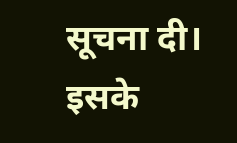सूचना दी। इसके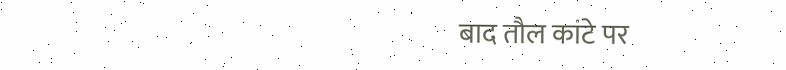बाद तौल कांटे पर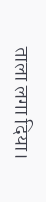ताला लगा दिया।